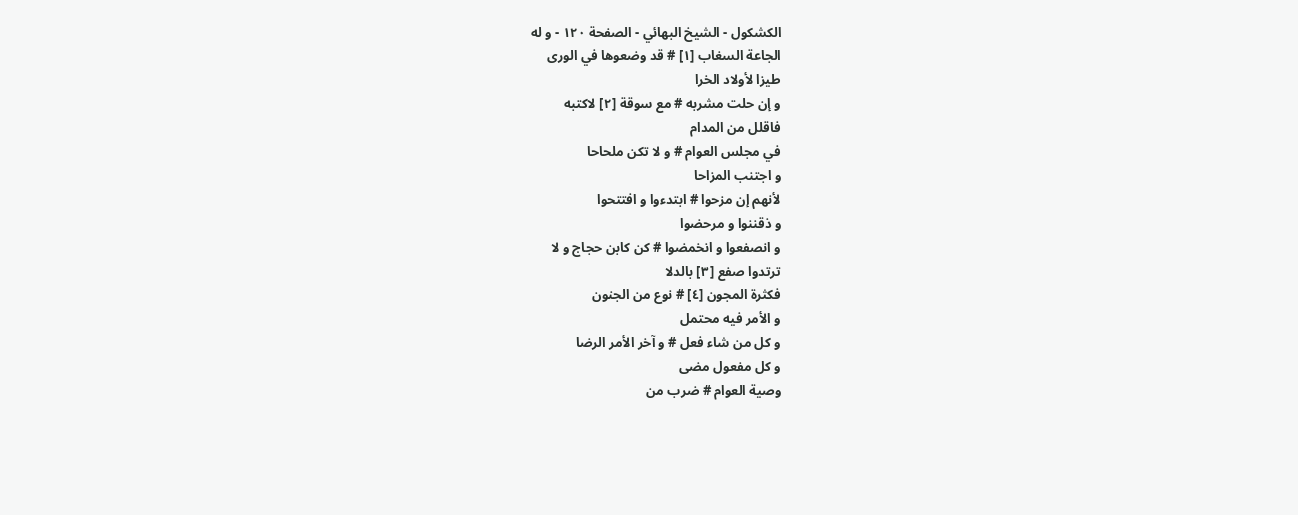الكشكول - الشيخ البهائي - الصفحة ١٢٠ - و له
الجاعة السغاب [١] # قد وضعوها في الورى
طيزا لأولاد الخرا
و إن حلت مشربه # مع سوقة [٢] لاكتبه
فاقلل من المدام
في مجلس العوام # و لا تكن ملحاحا
و اجتنب المزاحا
لأنهم إن مزحوا # ابتدءوا و افتتحوا
و ذقننوا و مرحضوا
و انصفعوا و انخمضوا # كن كابن حجاج و لا
ترتدوا صفع [٣] بالدلا
فكثرة المجون [٤] # نوع من الجنون
و الأمر فيه محتمل
و كل من شاء فعل # و آخر الأمر الرضا
و كل مفعول مضى
وصية العوام # ضرب من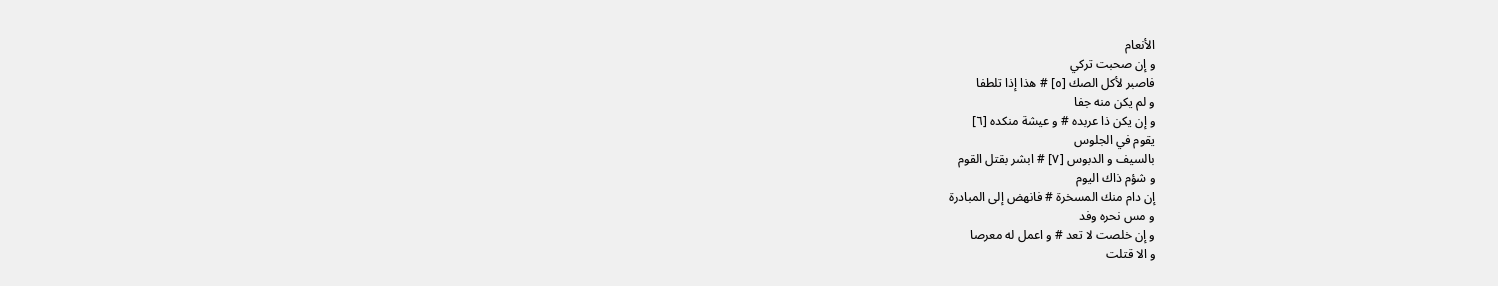الأنعام
و إن صحبت تركي
فاصبر لأكل الصك [٥] # هذا إذا تلطفا
و لم يكن منه جفا
و إن يكن ذا عربده # و عيشة منكده [٦]
يقوم في الجلوس
بالسيف و الدبوس [٧] # ابشر بقتل القوم
و شؤم ذاك اليوم
إن دام منك المسخرة # فانهض إلى المبادرة
و مس نحره وفد
و إن خلصت لا تعد # و اعمل له معرصا
و الا قتلت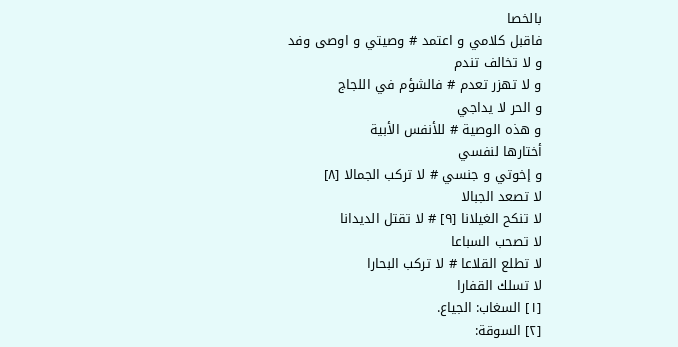بالخصا
فاقبل كلامي و اعتمد # وصيتي و اوصى وفد
و لا تخالف تندم
و لا تهزر تعدم # فالشؤم في اللجاج
و الحر لا يداجي
و هذه الوصية # للأنفس الأبية
أختارها لنفسي
و إخوتي و جنسي # لا تركب الجمالا [٨]
لا تصعد الجبالا
لا تنكح الغيلانا [٩] # لا تقتل الديدانا
لا تصحب السباعا
لا تطلع القلاعا # لا تركب البحارا
لا تسلك القفارا
[١] السغاب: الجياع.
[٢] السوقة: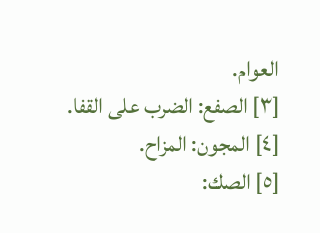العوام.
[٣] الصفع: الضرب على القفا.
[٤] المجون: المزاح.
[٥] الصك: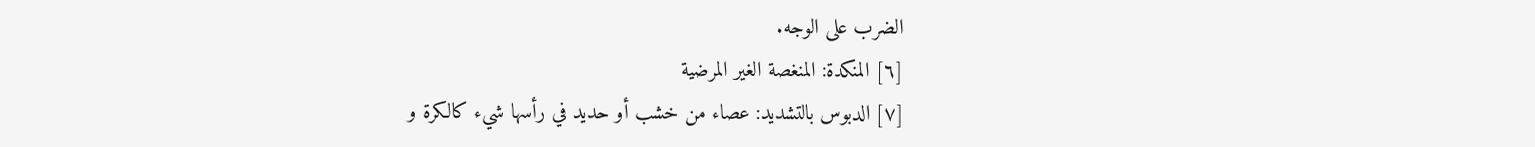الضرب على الوجه.
[٦] المنكدة: المنغصة الغير المرضية
[٧] الدبوس بالتشديد: عصاء من خشب أو حديد في رأسها شيء كالكرة و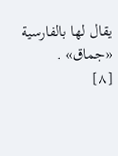يقال لها بالفارسية «جماق» .
[٨]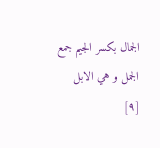الجمال بكسر الجيم جمع الجمل و هي الابل
[٩]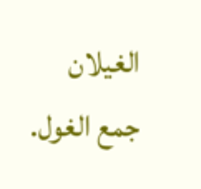الغيلان جمع الغول.